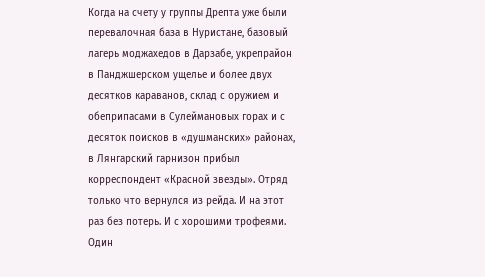Когда на счету у группы Дрепта уже были перевалочная база в Нуристане, базовый лагерь моджахедов в Дарзабе, укрепрайон в Панджшерском ущелье и более двух десятков караванов, склад с оружием и обеприпасами в Сулеймановых горах и с десяток поисков в «душманских» районах, в Лянгарский гарнизон прибыл корреспондент «Красной звезды». Отряд только что вернулся из рейда. И на этот раз без потерь. И с хорошими трофеями. Один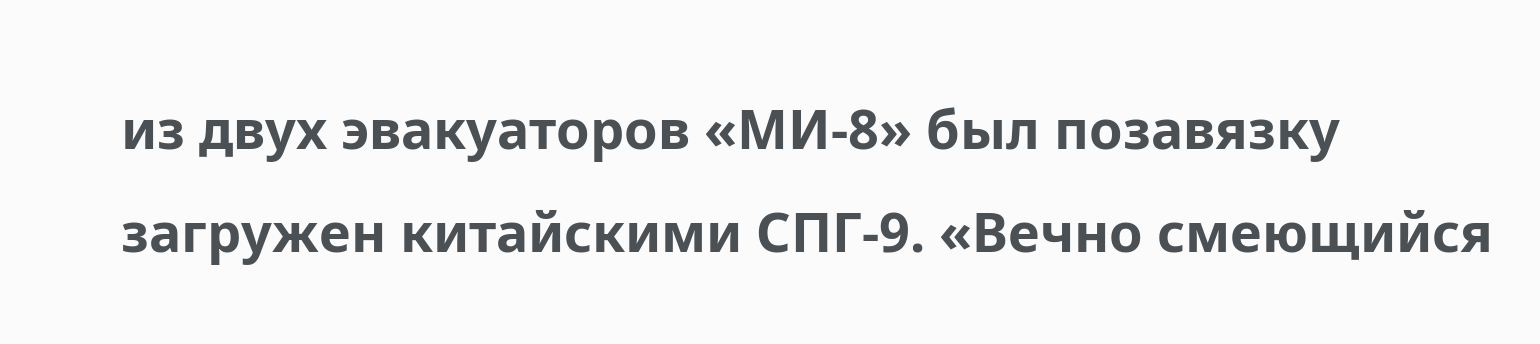из двух эвакуаторов «МИ-8» был позавязку загружен китайскими СПГ-9. «Вечно смеющийся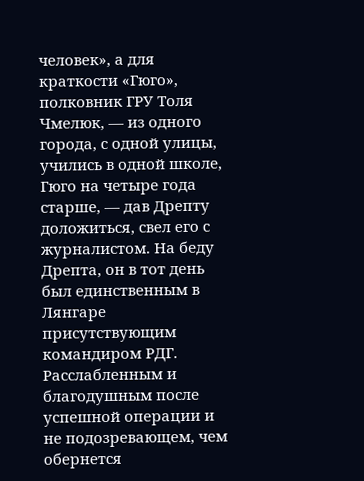человек», а для краткости «Гюго», полковник ГРУ Толя Чмелюк, — из одного города, с одной улицы, учились в одной школе, Гюго на четыре года старше, — дав Дрепту доложиться, свел его с журналистом. На беду Дрепта, он в тот день был единственным в Лянгаре присутствующим командиром РДГ. Расслабленным и благодушным после успешной операции и не подозревающем, чем обернется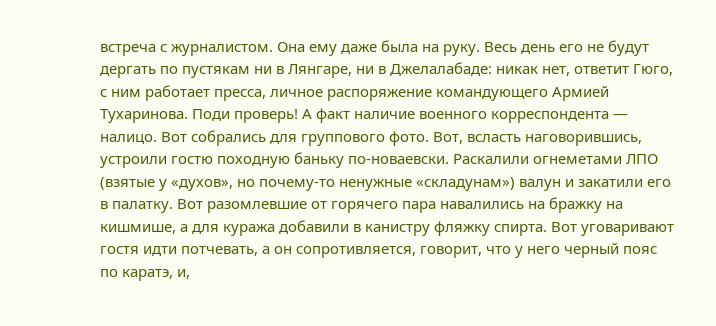встреча с журналистом. Она ему даже была на руку. Весь день его не будут дергать по пустякам ни в Лянгаре, ни в Джелалабаде: никак нет, ответит Гюго, с ним работает пресса, личное распоряжение командующего Армией Тухаринова. Поди проверь! А факт наличие военного корреспондента — налицо. Вот собрались для группового фото. Вот, всласть наговорившись, устроили гостю походную баньку по-новаевски. Раскалили огнеметами ЛПО (взятые у «духов», но почему-то ненужные «складунам») валун и закатили его в палатку. Вот разомлевшие от горячего пара навалились на бражку на кишмише, а для куража добавили в канистру фляжку спирта. Вот уговаривают гостя идти потчевать, а он сопротивляется, говорит, что у него черный пояс по каратэ, и,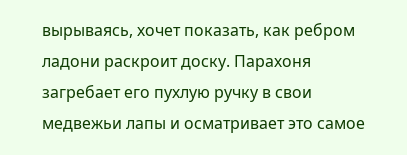вырываясь, хочет показать, как ребром ладони раскроит доску. Парахоня загребает его пухлую ручку в свои медвежьи лапы и осматривает это самое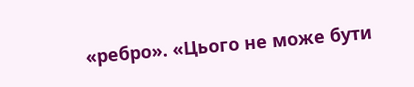«ребро». «Цього не може бути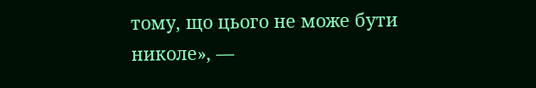тому, що цього не може бути николе», —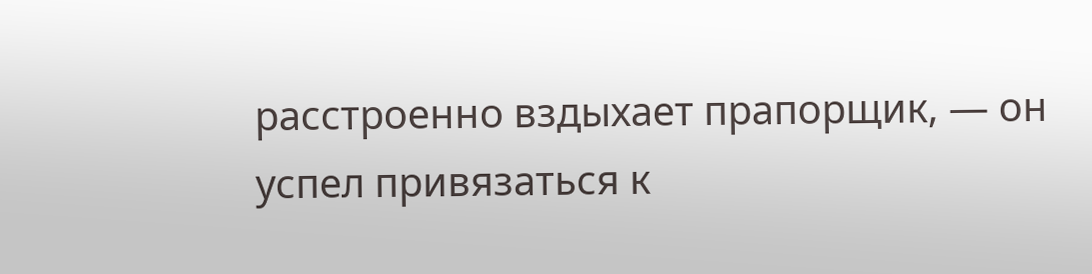расстроенно вздыхает прапорщик, — он успел привязаться к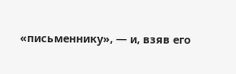«письменнику», — и, взяв его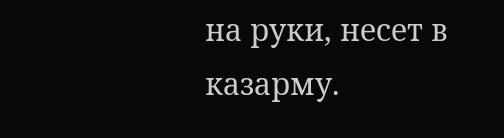на руки, несет в казарму.